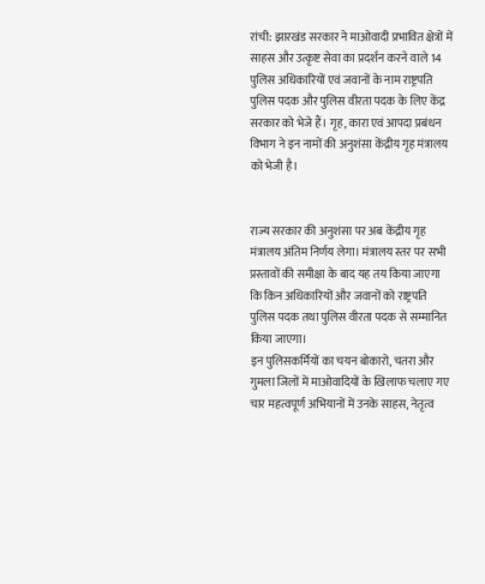रांची: झारखंड सरकार ने माओवादी प्रभावित क्षेत्रों में साहस और उत्कृष्ट सेवा का प्रदर्शन करने वाले 14 पुलिस अधिकारियों एवं जवानों के नाम राष्ट्रपति पुलिस पदक और पुलिस वीरता पदक के लिए केंद्र सरकार को भेजे हैं। गृह, कारा एवं आपदा प्रबंधन विभाग ने इन नामों की अनुशंसा केंद्रीय गृह मंत्रालय को भेजी है।


राज्य सरकार की अनुशंसा पर अब केंद्रीय गृह मंत्रालय अंतिम निर्णय लेगा। मंत्रालय स्तर पर सभी प्रस्तावों की समीक्षा के बाद यह तय किया जाएगा कि किन अधिकारियों और जवानों को राष्ट्रपति पुलिस पदक तथा पुलिस वीरता पदक से सम्मानित किया जाएगा।
इन पुलिसकर्मियों का चयन बोकारो, चतरा और गुमला जिलों में माओवादियों के खिलाफ चलाए गए चार महत्वपूर्ण अभियानों में उनके साहस, नेतृत्व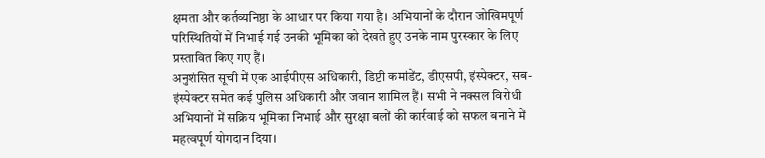क्षमता और कर्तव्यनिष्ठा के आधार पर किया गया है। अभियानों के दौरान जोखिमपूर्ण परिस्थितियों में निभाई गई उनकी भूमिका को देखते हुए उनके नाम पुरस्कार के लिए प्रस्तावित किए गए हैं।
अनुशंसित सूची में एक आईपीएस अधिकारी, डिप्टी कमांडेंट, डीएसपी, इंस्पेक्टर, सब-इंस्पेक्टर समेत कई पुलिस अधिकारी और जवान शामिल हैं। सभी ने नक्सल विरोधी अभियानों में सक्रिय भूमिका निभाई और सुरक्षा बलों की कार्रवाई को सफल बनाने में महत्वपूर्ण योगदान दिया।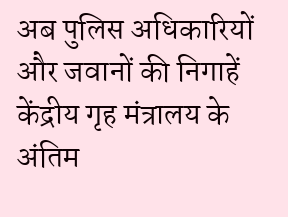अब पुलिस अधिकारियों और जवानों की निगाहें केंद्रीय गृह मंत्रालय के अंतिम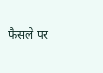फैसले पर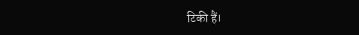टिकी हैं।